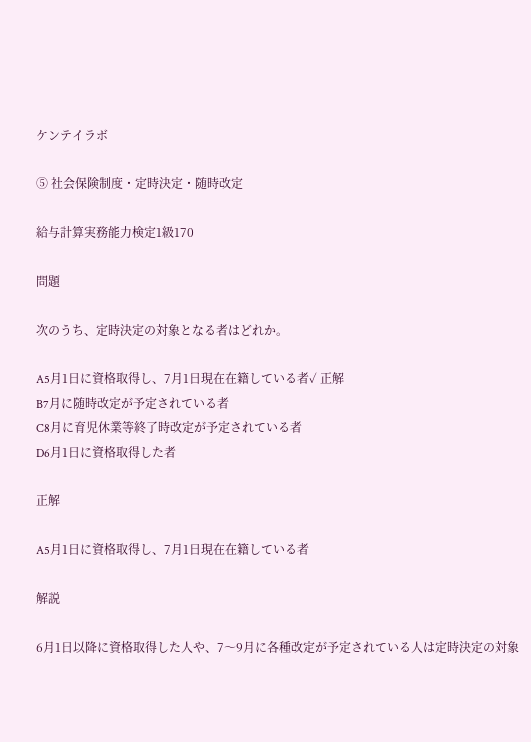ケンテイラボ

⑤ 社会保険制度・定時決定・随時改定

給与計算実務能力検定1級170

問題

次のうち、定時決定の対象となる者はどれか。

A5月1日に資格取得し、7月1日現在在籍している者✓ 正解
B7月に随時改定が予定されている者
C8月に育児休業等終了時改定が予定されている者
D6月1日に資格取得した者

正解

A5月1日に資格取得し、7月1日現在在籍している者

解説

6月1日以降に資格取得した人や、7〜9月に各種改定が予定されている人は定時決定の対象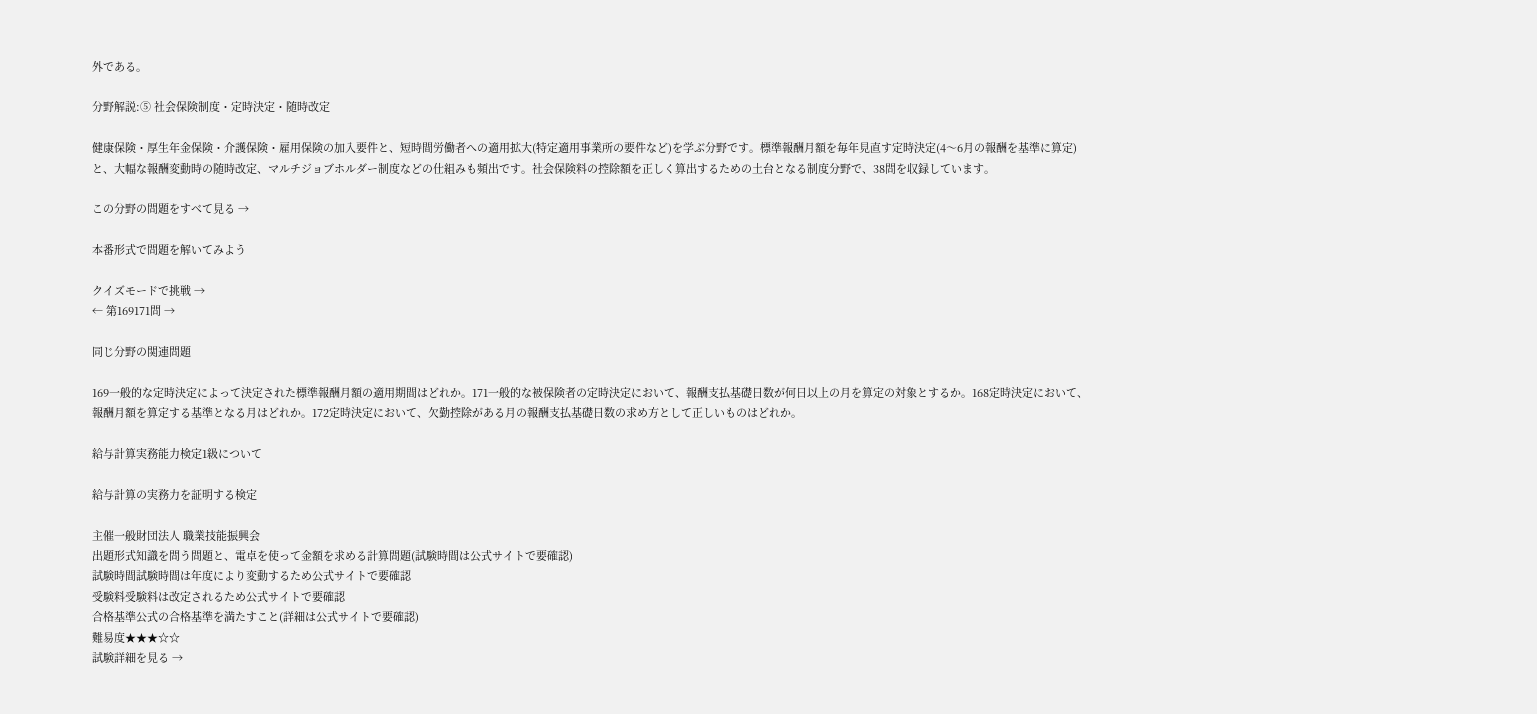外である。

分野解説:⑤ 社会保険制度・定時決定・随時改定

健康保険・厚生年金保険・介護保険・雇用保険の加入要件と、短時間労働者への適用拡大(特定適用事業所の要件など)を学ぶ分野です。標準報酬月額を毎年見直す定時決定(4〜6月の報酬を基準に算定)と、大幅な報酬変動時の随時改定、マルチジョブホルダー制度などの仕組みも頻出です。社会保険料の控除額を正しく算出するための土台となる制度分野で、38問を収録しています。

この分野の問題をすべて見る →

本番形式で問題を解いてみよう

クイズモードで挑戦 →
← 第169171問 →

同じ分野の関連問題

169一般的な定時決定によって決定された標準報酬月額の適用期間はどれか。171一般的な被保険者の定時決定において、報酬支払基礎日数が何日以上の月を算定の対象とするか。168定時決定において、報酬月額を算定する基準となる月はどれか。172定時決定において、欠勤控除がある月の報酬支払基礎日数の求め方として正しいものはどれか。

給与計算実務能力検定1級について

給与計算の実務力を証明する検定

主催一般財団法人 職業技能振興会
出題形式知識を問う問題と、電卓を使って金額を求める計算問題(試験時間は公式サイトで要確認)
試験時間試験時間は年度により変動するため公式サイトで要確認
受験料受験料は改定されるため公式サイトで要確認
合格基準公式の合格基準を満たすこと(詳細は公式サイトで要確認)
難易度★★★☆☆
試験詳細を見る →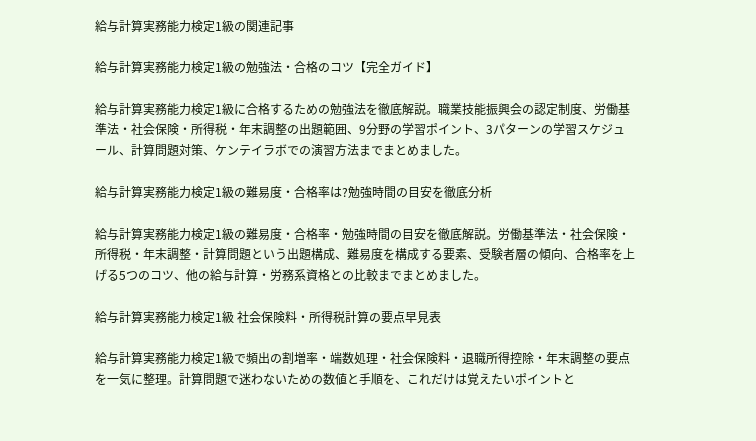給与計算実務能力検定1級の関連記事

給与計算実務能力検定1級の勉強法・合格のコツ【完全ガイド】

給与計算実務能力検定1級に合格するための勉強法を徹底解説。職業技能振興会の認定制度、労働基準法・社会保険・所得税・年末調整の出題範囲、9分野の学習ポイント、3パターンの学習スケジュール、計算問題対策、ケンテイラボでの演習方法までまとめました。

給与計算実務能力検定1級の難易度・合格率は?勉強時間の目安を徹底分析

給与計算実務能力検定1級の難易度・合格率・勉強時間の目安を徹底解説。労働基準法・社会保険・所得税・年末調整・計算問題という出題構成、難易度を構成する要素、受験者層の傾向、合格率を上げる5つのコツ、他の給与計算・労務系資格との比較までまとめました。

給与計算実務能力検定1級 社会保険料・所得税計算の要点早見表

給与計算実務能力検定1級で頻出の割増率・端数処理・社会保険料・退職所得控除・年末調整の要点を一気に整理。計算問題で迷わないための数値と手順を、これだけは覚えたいポイントと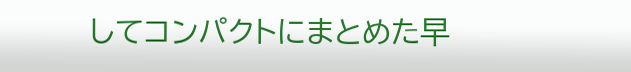してコンパクトにまとめた早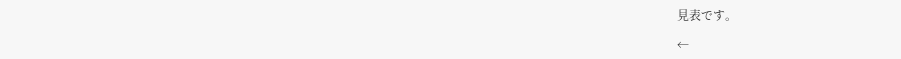見表です。

←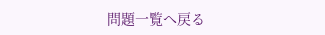問題一覧へ戻る